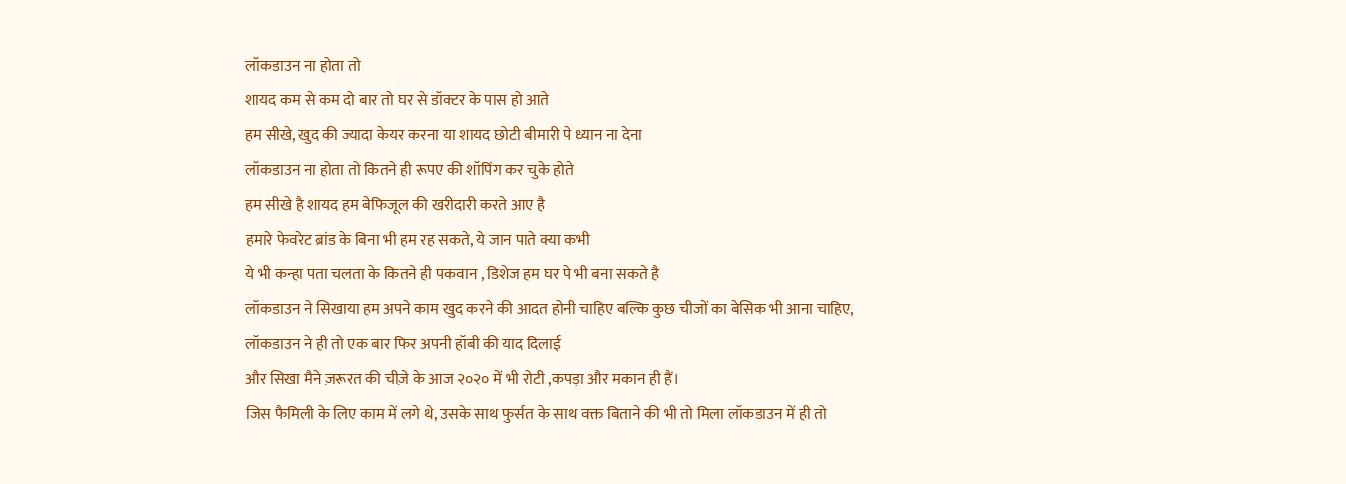लॉकडाउन ना होता तो
शायद कम से कम दो बार तो घर से डॉक्टर के पास हो आते
हम सीखे, खुद की ज्यादा केयर करना या शायद छोटी बीमारी पे ध्यान ना देना
लॉकडाउन ना होता तो कितने ही रूपए की शॉपिंग कर चुके होते
हम सीखे है शायद हम बेफिजूल की खरीदारी करते आए है
हमारे फेवरेट ब्रांड के बिना भी हम रह सकते, ये जान पाते क्या कभी
ये भी कन्हा पता चलता के कितने ही पकवान , डिशेज हम घर पे भी बना सकते है
लॉकडाउन ने सिखाया हम अपने काम खुद करने की आदत होनी चाहिए बल्कि कुछ चीजों का बेसिक भी आना चाहिए,
लॉकडाउन ने ही तो एक बार फिर अपनी हॉबी की याद दिलाई
और सिखा मैने ज़रूरत की चीज़े के आज २०२० में भी रोटी ,कपड़ा और मकान ही हैं।
जिस फैमिली के लिए काम में लगे थे, उसके साथ फुर्सत के साथ वक्त बिताने की भी तो मिला लॉकडाउन में ही तो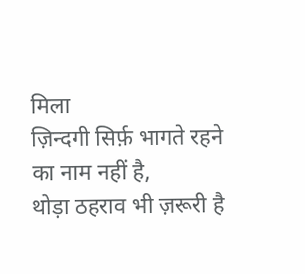मिला
ज़िन्दगी सिर्फ़ भागते रहने का नाम नहीं है,
थोड़ा ठहराव भी ज़रूरी है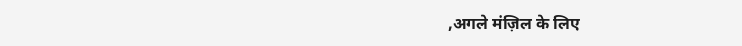,अगले मंज़िल के लिए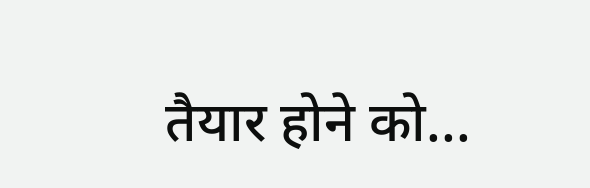तैयार होने को...